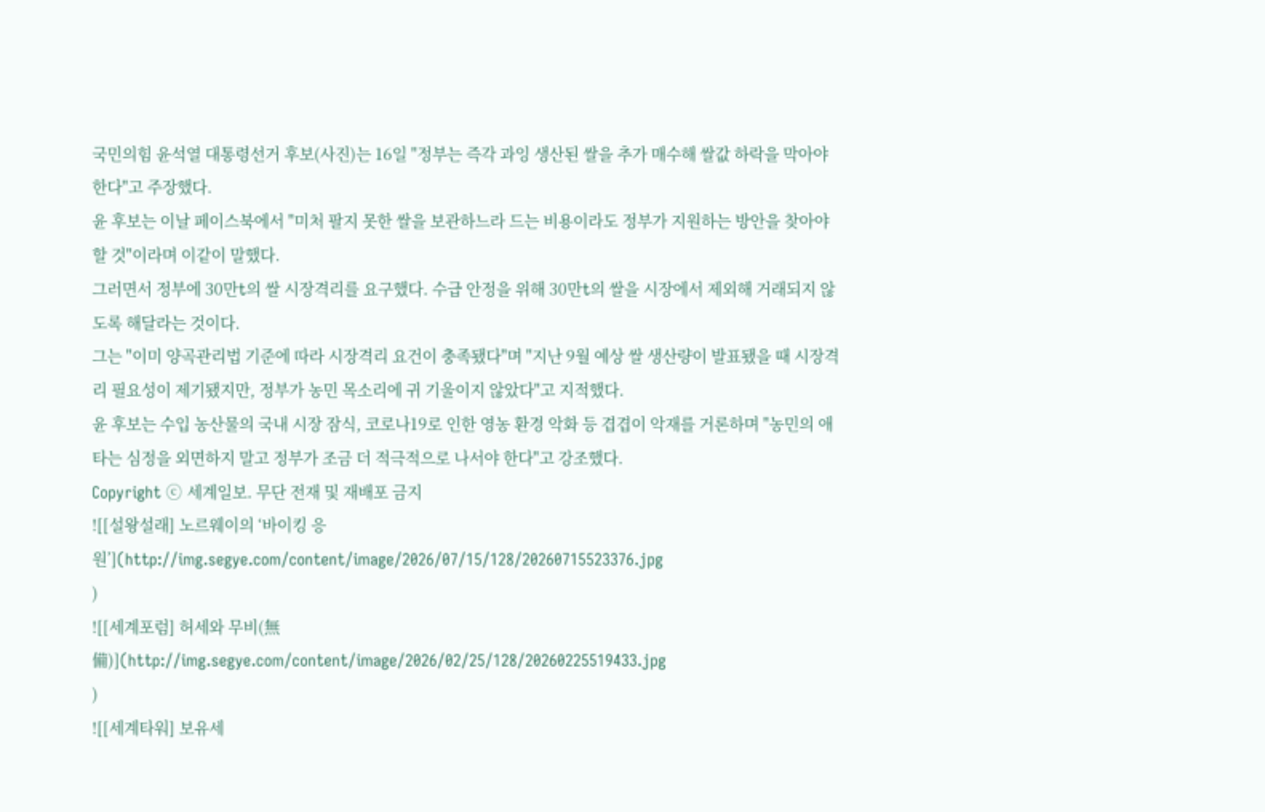국민의힘 윤석열 대통령선거 후보(사진)는 16일 "정부는 즉각 과잉 생산된 쌀을 추가 매수해 쌀값 하락을 막아야 한다"고 주장했다.
윤 후보는 이날 페이스북에서 "미처 팔지 못한 쌀을 보관하느라 드는 비용이라도 정부가 지원하는 방안을 찾아야 할 것"이라며 이같이 말했다.
그러면서 정부에 30만t의 쌀 시장격리를 요구했다. 수급 안정을 위해 30만t의 쌀을 시장에서 제외해 거래되지 않도록 해달라는 것이다.
그는 "이미 양곡관리법 기준에 따라 시장격리 요건이 충족됐다"며 "지난 9월 예상 쌀 생산량이 발표됐을 때 시장격리 필요성이 제기됐지만, 정부가 농민 목소리에 귀 기울이지 않았다"고 지적했다.
윤 후보는 수입 농산물의 국내 시장 잠식, 코로나19로 인한 영농 환경 악화 등 겹겹이 악재를 거론하며 "농민의 애타는 심정을 외면하지 말고 정부가 조금 더 적극적으로 나서야 한다"고 강조했다.
Copyright ⓒ 세계일보. 무단 전재 및 재배포 금지
![[설왕설래] 노르웨이의 ‘바이킹 응원’](http://img.segye.com/content/image/2026/07/15/128/20260715523376.jpg
)
![[세계포럼] 허세와 무비(無備)](http://img.segye.com/content/image/2026/02/25/128/20260225519433.jpg
)
![[세계타워] 보유세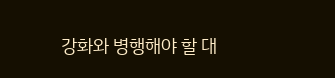강화와 병행해야 할 대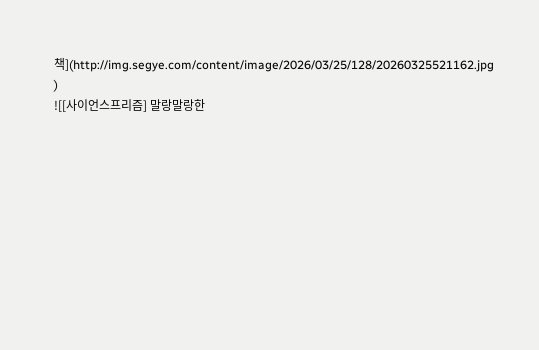책](http://img.segye.com/content/image/2026/03/25/128/20260325521162.jpg
)
![[사이언스프리즘] 말랑말랑한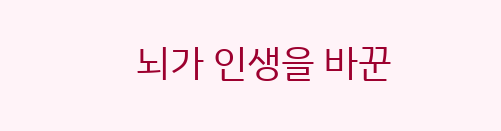뇌가 인생을 바꾼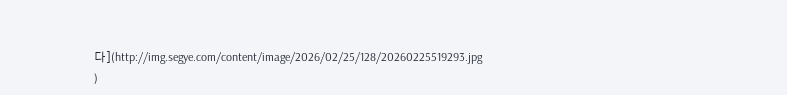다](http://img.segye.com/content/image/2026/02/25/128/20260225519293.jpg
)